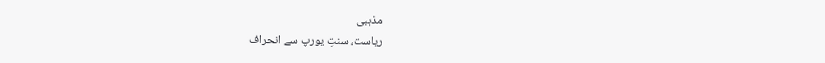مذہبی
ریاست، سنتِ یورپ سے انحراف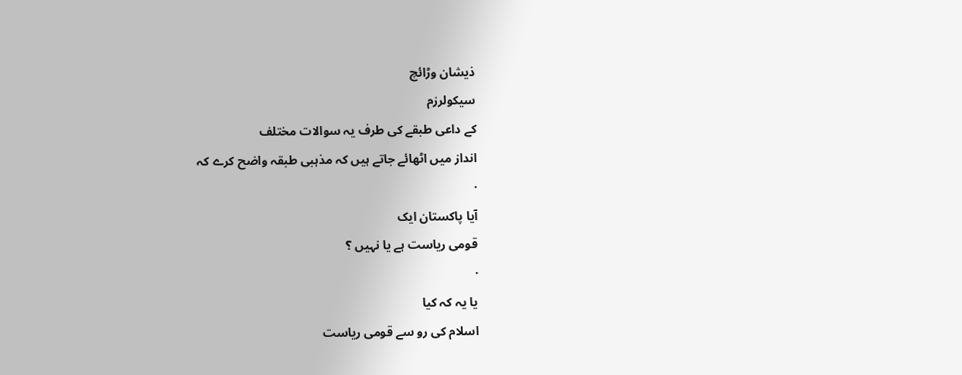ذیشان وڑائچ
سیکولرزم
کے داعی طبقے کی طرف یہ سوالات مختلف
انداز میں اٹھائے جاتے ہیں کہ مذہبی طبقہ واضح کرے کہ
·
آیا پاکستان ایک
قومی ریاست ہے یا نہیں ؟
·
یا یہ کہ کیا
اسلام کی رو سے قومی ریاست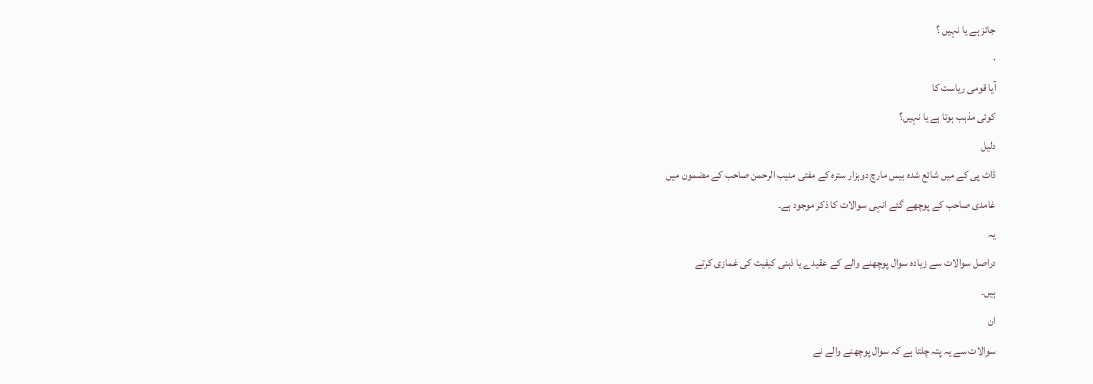جائز ہے یا نہیں ؟
·
آیا قومی ریاست کا
کوئی مذہب ہوتا ہے یا نہیں؟
دلیل
ڈاٹ پی کے میں شائع شدہ بیس مارچ دوہزار سترہ کے مفتی منیب الرحمن صاحب کے مضمون میں
غامدی صاحب کے پوچھے گئے انہی سوالات کا ذکر موجود ہے۔
یہ
دراصل سوالات سے زیادہ سوال پوچھنے والے کے عقیدے یا ذہنی کیفیت کی غمازی کرتے
ہیں۔
ان
سوالات سے یہ پتہ چلتا ہے کہ سوال پوچھنے والے نے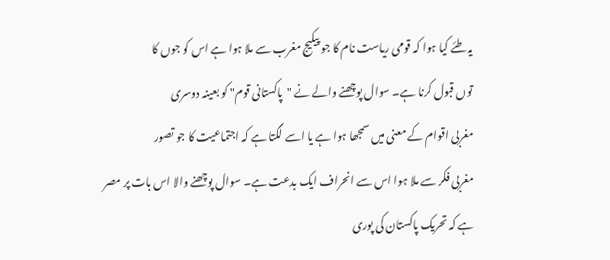یہ طئے کیا ہوا کہ قومی ریاست نام کا جو پیکیج مغرب سے ملا ہوا ہے اس کو جوں کا
توں قبول کرنا ہے۔ سوال پوچھنے والے نے "پاکستانی قوم" کو بعینہ دوسری
مغربی اقوام کے معنی میں سمجھا ہوا ہے یا اسے لگتا ہے کہ اجتماعیت کا جو تصور
مغربی فکر سے ملا ہوا اس سے انحراف ایک بدعت ہے۔ سوال پوچھنے والا اس بات پر مصر
ہے کہ تحریک پاکستان کی پوری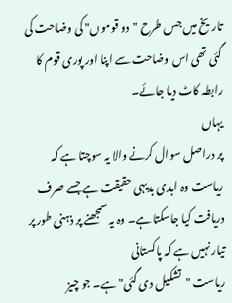تاریخ میں جس طرح "دو قوموں" کی وضاحت کی
گئی تھی اس وضاحت سے اپنا اور پوری قوم کا رابطہ کاٹ دیا جائے۔
یہاں
پر دراصل سوال کرنے والا یہ سوچتا ہے کہ ریاست وہ ابدی بدیہی حقیقت ہے جسے صرف
دریافت کیا جاسکتا ہے۔ وہ یہ سمجھنے پر ذہنی طور پر تیار نہیں ہے کہ پاکستانی
ریاست "تشکیل دی گئی" ہے۔ جو چیز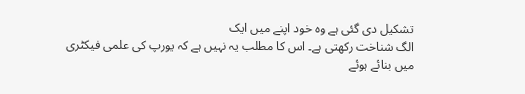تشکیل دی گئی ہے وہ خود اپنے میں ایک
الگ شناخت رکھتی ہے۔ اس کا مطلب یہ نہیں ہے کہ یورپ کی علمی فیکٹری میں بنائے ہوئے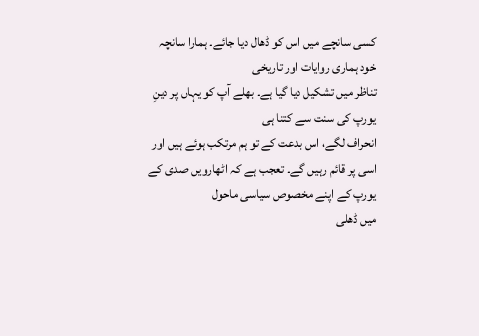کسی سانچے میں اس کو ڈھال دیا جائے۔ ہمارا سانچہ خود ہماری روایات اور تاریخی
تناظر میں تشکیل دیا گیا ہے۔ بھلے آپ کو یہاں پر دینِ يورپ کی سنت سے کتنا ہی
انحراف لگے، اس بدعت کے تو ہم مرتکب ہوئے ہیں اور اسی پر قائم رہیں گے۔ تعجب ہے کہ اٹھارویں صدی کے یورپ کے اپنے مخصوص سیاسی ماحول
میں ڈھلی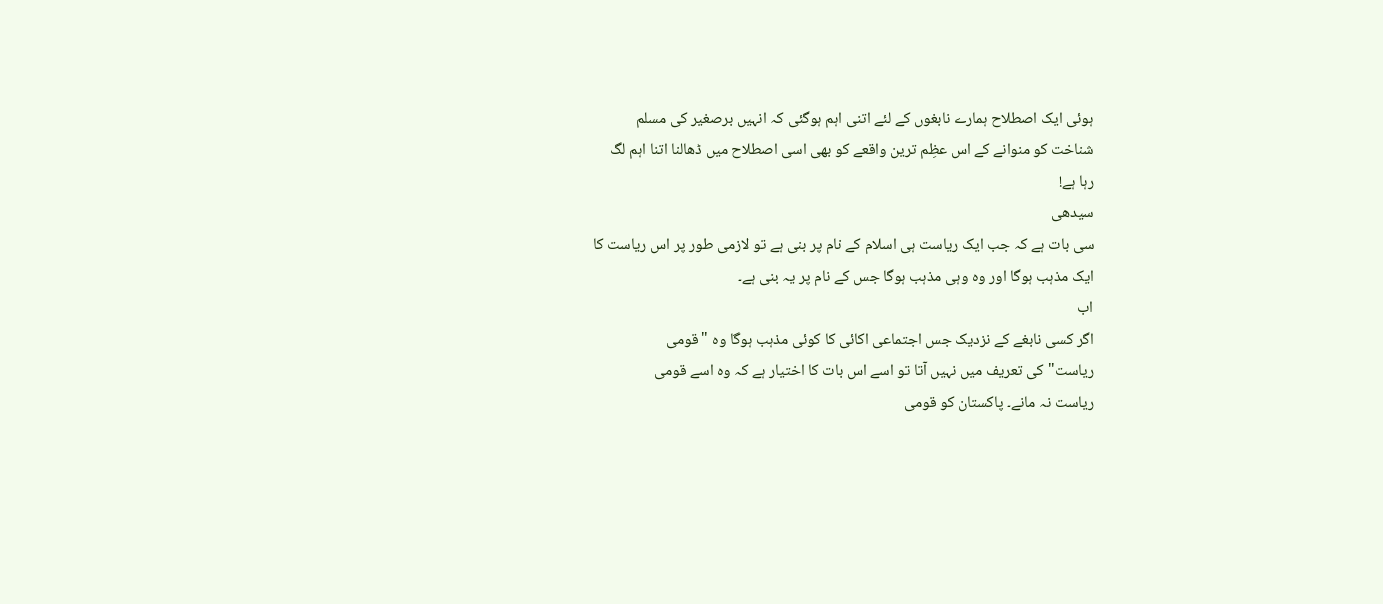ہوئی ایک اصطلاح ہمارے نابغوں کے لئے اتنی اہم ہوگئی کہ انہیں برصغیر کی مسلم
شناخت کو منوانے کے اس عظِم ترین واقعے کو بھی اسی اصطلاح میں ڈھالنا اتنا اہم لگ
رہا ہے!
سیدھی
سی بات ہے کہ جب ایک ریاست ہی اسلام کے نام پر بنی ہے تو لازمی طور پر اس ریاست کا
ایک مذہب ہوگا اور وہ وہی مذہب ہوگا جس کے نام پر یہ بنی ہے۔
اب
اگر کسی نابغے کے نزدیک جس اجتماعی اکائی کا کوئی مذہب ہوگا وہ "قومی
ریاست" کی تعریف میں نہیں آتا تو اسے اس بات کا اختیار ہے کہ وہ اسے قومی
ریاست نہ مانے۔ پاکستان کو قومی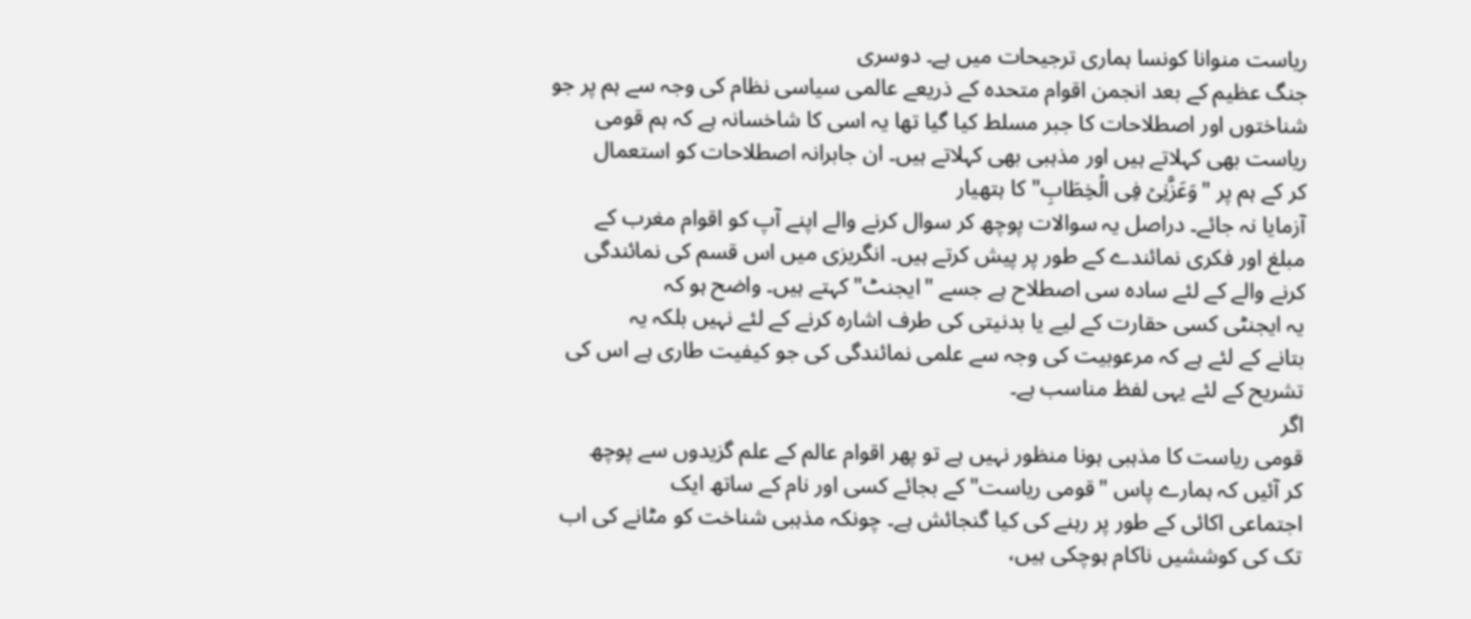ریاست منوانا کونسا ہماری ترجیحات میں ہے۔ دوسری
جنگ عظیم کے بعد انجمن اقوام متحدہ کے ذریعے عالمی سیاسی نظام کی وجہ سے ہم پر جو
شناختوں اور اصطلاحات کا جبر مسلط کیا گیا تھا یہ اسی کا شاخسانہ ہے کہ ہم قومی
ریاست بھی کہلاتے ہیں اور مذہبی بھی کہلاتے ہیں۔ ان جابرانہ اصطلاحات کو استعمال
کر کے ہم پر "وَعَزَّنِیۡ فِی الۡخِطَابِ" کا ہتھیار
آزمایا نہ جائے۔ دراصل یہ سوالات پوچھ کر سوال کرنے والے اپنے آپ کو اقوام مغرب کے
مبلغ اور فکری نمائندے کے طور پر پیش کرتے ہیں۔ انگریزی میں اس قسم کی نمائندگی
کرنے والے کے لئے سادہ سی اصطلاح ہے جسے "ایجنٹ" کہتے ہیں۔ واضح ہو کہ
یہ ایجنٹی کسی حقارت کے لیے یا بدنیتی کی طرف اشارہ کرنے کے لئے نہیں بلکہ یہ
بتانے کے لئے ہے کہ مرعوبیت کی وجہ سے علمی نمائندگی کی جو کیفیت طاری ہے اس کی
تشریح کے لئے یہی لفظ مناسب ہے۔
اگر
قومی ریاست کا مذہبی ہونا منظور نہیں ہے تو پھر اقوام عالم کے علم گزیدوں سے پوچھ
کر آئیں کہ ہمارے پاس "قومی ریاست" کے بجائے کسی اور نام کے ساتھ ایک
اجتماعی اکائی کے طور پر رہنے کی کیا گنجائش ہے۔ چونکہ مذہبی شناخت کو مٹانے کی اب
تک کی کوششیں ناکام ہوچکی ہیں،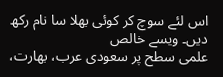اس لئے سوچ کر کوئی بھلا سا نام رکھ دیں۔ ویسے خالص
علمی سطح پر سعودی عرب، بھارت،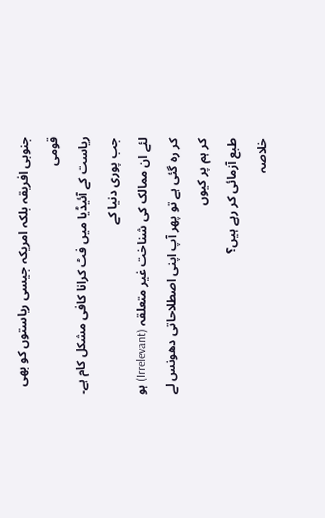جنوبی افریقہ بلکہ امریکہ جیسی ریاستوں کو بھی قومی
ریاست کے آئیڈیا میں فٹ کرانا کافی مشکل کام ہے۔ جب پوری دنیا کے
لئے ان ممالک کی شناخت غیر متعلقہ (Irrelevant) ہو کر رہ گئی ہے تو پھر آپ اپنی اصطلاحاتی دھونس لے کر ہم پر کیوں
طبع آزمائی کر رہے ہیں؟
خلاصہ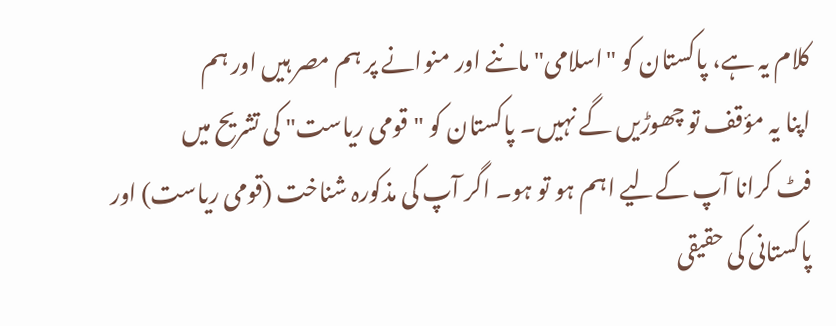کلام یہ ہے، پاکستان کو "اسلامی" ماننے اور منوانے پر ہم مصر ہیں اور ہم
اپنا یہ مؤقف تو چھوڑیں گے نہیں۔ پاکستان کو "قومی ریاست" کی تشریح میں
فٹ کرانا آپ کےلیے اہم ہو تو ہو۔ اگر آپ کی مذکورہ شناخت (قومی ریاست) اور
پاکستانی کی حقیقی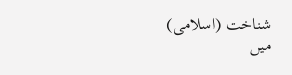شناخت (اسلامی) میں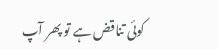کوئی تناقض ہے تو پھر آپ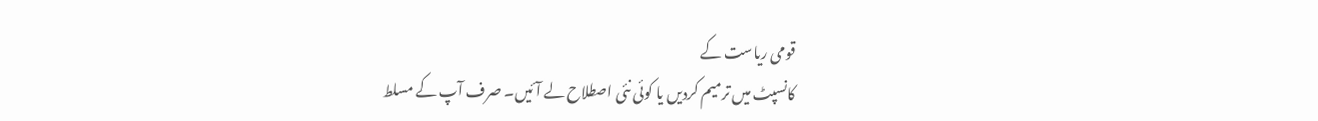قومی ریاست کے
کانسپٹ میں ترمیم کردیں یا کوئی نئی اصطلاح لے آئیں۔ صرف آپ کے مسلط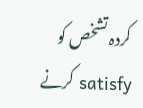کردہ تشخص کو
satisfy کرنے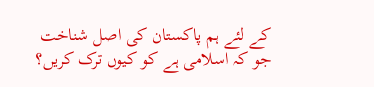کے لئے ہم پاکستان کی اصل شناخت جو کہ اسلامی ہے کو کیوں ترک کریں؟